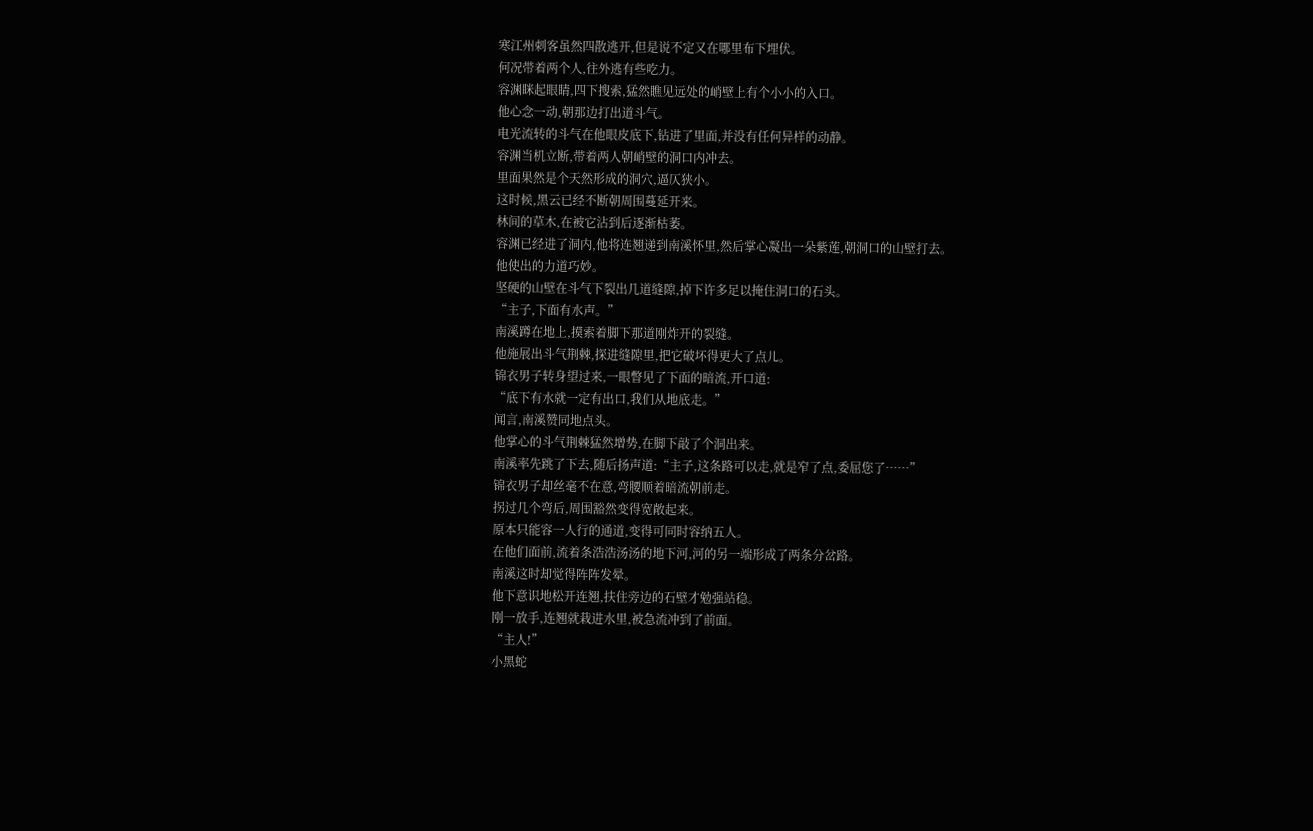寒江州刺客虽然四散逃开,但是说不定又在哪里布下埋伏。
何况带着两个人,往外逃有些吃力。
容渊眯起眼睛,四下搜索,猛然瞧见远处的峭壁上有个小小的入口。
他心念一动,朝那边打出道斗气。
电光流转的斗气在他眼皮底下,钻进了里面,并没有任何异样的动静。
容渊当机立断,带着两人朝峭壁的洞口内冲去。
里面果然是个天然形成的洞穴,逼仄狭小。
这时候,黑云已经不断朝周围蔓延开来。
林间的草木,在被它沾到后逐渐枯萎。
容渊已经进了洞内,他将连翘递到南溪怀里,然后掌心凝出一朵紫莲,朝洞口的山壁打去。
他使出的力道巧妙。
坚硬的山壁在斗气下裂出几道缝隙,掉下许多足以掩住洞口的石头。
“主子,下面有水声。”
南溪蹲在地上,摸索着脚下那道刚炸开的裂缝。
他施展出斗气荆棘,探进缝隙里,把它破坏得更大了点儿。
锦衣男子转身望过来,一眼瞥见了下面的暗流,开口道:
“底下有水就一定有出口,我们从地底走。”
闻言,南溪赞同地点头。
他掌心的斗气荆棘猛然增势,在脚下敲了个洞出来。
南溪率先跳了下去,随后扬声道:“主子,这条路可以走,就是窄了点,委屈您了……”
锦衣男子却丝毫不在意,弯腰顺着暗流朝前走。
拐过几个弯后,周围豁然变得宽敞起来。
原本只能容一人行的通道,变得可同时容纳五人。
在他们面前,流着条浩浩汤汤的地下河,河的另一端形成了两条分岔路。
南溪这时却觉得阵阵发晕。
他下意识地松开连翘,扶住旁边的石壁才勉强站稳。
刚一放手,连翘就栽进水里,被急流冲到了前面。
“主人!”
小黑蛇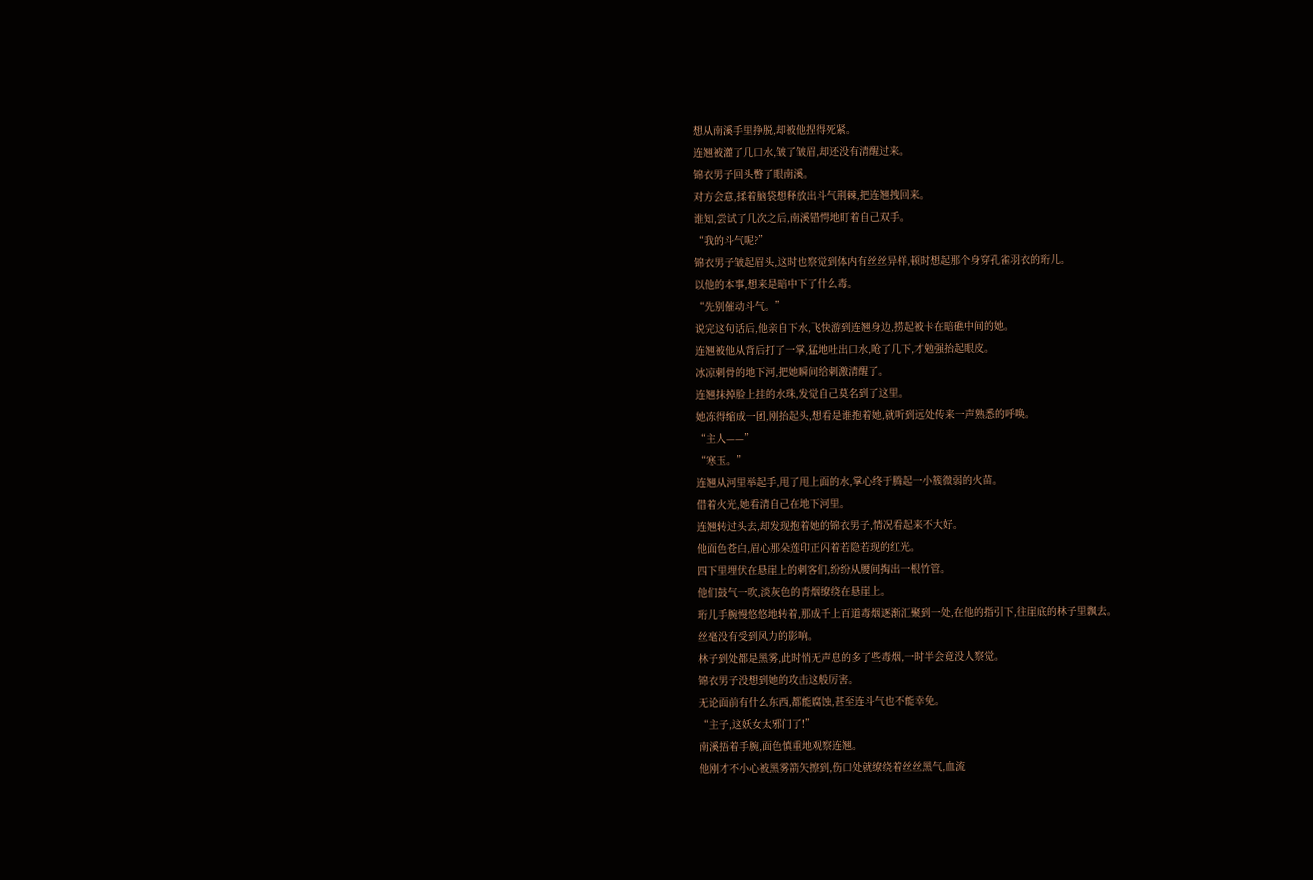想从南溪手里挣脱,却被他捏得死紧。
连翘被灌了几口水,皱了皱眉,却还没有清醒过来。
锦衣男子回头瞥了眼南溪。
对方会意,揉着脑袋想释放出斗气荆棘,把连翘拽回来。
谁知,尝试了几次之后,南溪错愕地盯着自己双手。
“我的斗气呢?”
锦衣男子皱起眉头,这时也察觉到体内有丝丝异样,顿时想起那个身穿孔雀羽衣的珩儿。
以他的本事,想来是暗中下了什么毒。
“先别催动斗气。”
说完这句话后,他亲自下水,飞快游到连翘身边,捞起被卡在暗礁中间的她。
连翘被他从背后打了一掌,猛地吐出口水,呛了几下,才勉强抬起眼皮。
冰凉刺骨的地下河,把她瞬间给刺激清醒了。
连翘抹掉脸上挂的水珠,发觉自己莫名到了这里。
她冻得缩成一团,刚抬起头,想看是谁抱着她,就听到远处传来一声熟悉的呼唤。
“主人——”
“寒玉。”
连翘从河里举起手,甩了甩上面的水,掌心终于腾起一小簇微弱的火苗。
借着火光,她看清自己在地下河里。
连翘转过头去,却发现抱着她的锦衣男子,情况看起来不大好。
他面色苍白,眉心那朵莲印正闪着若隐若现的红光。
四下里埋伏在悬崖上的刺客们,纷纷从腰间掏出一根竹管。
他们鼓气一吹,淡灰色的青烟缭绕在悬崖上。
珩儿手腕慢悠悠地转着,那成千上百道毒烟逐渐汇聚到一处,在他的指引下,往崖底的林子里飘去。
丝毫没有受到风力的影响。
林子到处都是黑雾,此时悄无声息的多了些毒烟,一时半会竟没人察觉。
锦衣男子没想到她的攻击这般厉害。
无论面前有什么东西,都能腐蚀,甚至连斗气也不能幸免。
“主子,这妖女太邪门了!”
南溪捂着手腕,面色慎重地观察连翘。
他刚才不小心被黑雾箭矢擦到,伤口处就缭绕着丝丝黑气,血流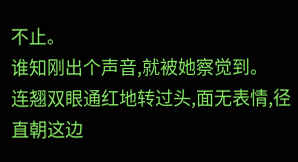不止。
谁知刚出个声音,就被她察觉到。
连翘双眼通红地转过头,面无表情,径直朝这边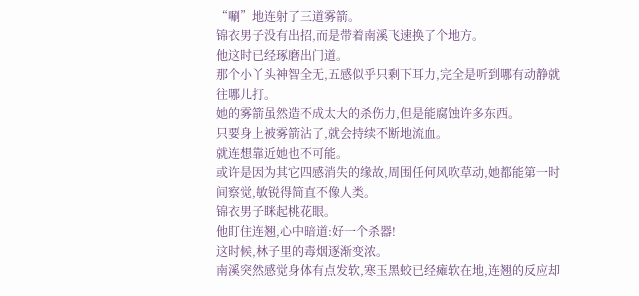“唰”地连射了三道雾箭。
锦衣男子没有出招,而是带着南溪飞速换了个地方。
他这时已经琢磨出门道。
那个小丫头神智全无,五感似乎只剩下耳力,完全是听到哪有动静就往哪儿打。
她的雾箭虽然造不成太大的杀伤力,但是能腐蚀许多东西。
只要身上被雾箭沾了,就会持续不断地流血。
就连想靠近她也不可能。
或许是因为其它四感消失的缘故,周围任何风吹草动,她都能第一时间察觉,敏锐得简直不像人类。
锦衣男子眯起桃花眼。
他盯住连翘,心中暗道:好一个杀器!
这时候,林子里的毒烟逐渐变浓。
南溪突然感觉身体有点发软,寒玉黑蛟已经瘫软在地,连翘的反应却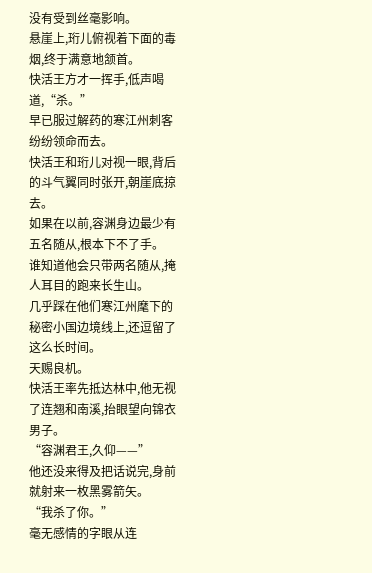没有受到丝毫影响。
悬崖上,珩儿俯视着下面的毒烟,终于满意地颔首。
快活王方才一挥手,低声喝道,“杀。”
早已服过解药的寒江州刺客纷纷领命而去。
快活王和珩儿对视一眼,背后的斗气翼同时张开,朝崖底掠去。
如果在以前,容渊身边最少有五名随从,根本下不了手。
谁知道他会只带两名随从,掩人耳目的跑来长生山。
几乎踩在他们寒江州麾下的秘密小国边境线上,还逗留了这么长时间。
天赐良机。
快活王率先抵达林中,他无视了连翘和南溪,抬眼望向锦衣男子。
“容渊君王,久仰——”
他还没来得及把话说完,身前就射来一枚黑雾箭矢。
“我杀了你。”
毫无感情的字眼从连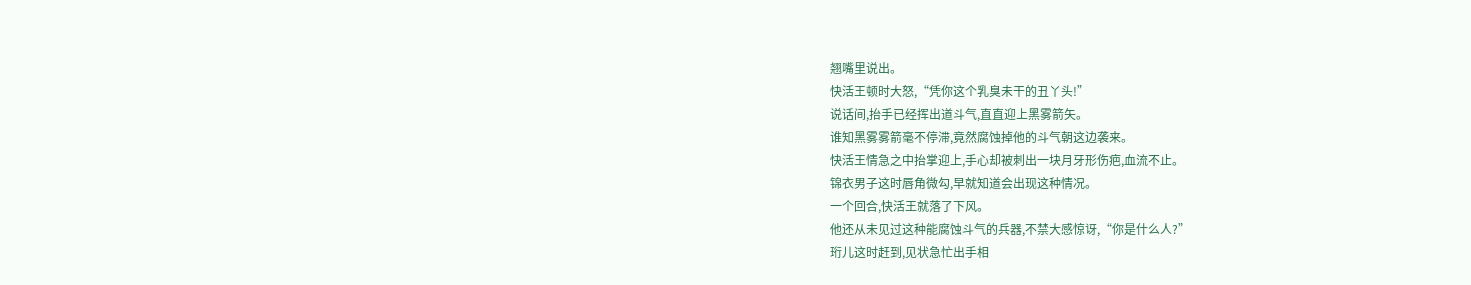翘嘴里说出。
快活王顿时大怒,“凭你这个乳臭未干的丑丫头!”
说话间,抬手已经挥出道斗气,直直迎上黑雾箭矢。
谁知黑雾雾箭毫不停滞,竟然腐蚀掉他的斗气朝这边袭来。
快活王情急之中抬掌迎上,手心却被刺出一块月牙形伤疤,血流不止。
锦衣男子这时唇角微勾,早就知道会出现这种情况。
一个回合,快活王就落了下风。
他还从未见过这种能腐蚀斗气的兵器,不禁大感惊讶,“你是什么人?”
珩儿这时赶到,见状急忙出手相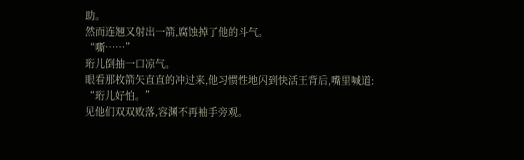助。
然而连翘又射出一箭,腐蚀掉了他的斗气。
“嘶……”
珩儿倒抽一口凉气。
眼看那枚箭矢直直的冲过来,他习惯性地闪到快活王背后,嘴里喊道:
“珩儿好怕。”
见他们双双败落,容渊不再袖手旁观。